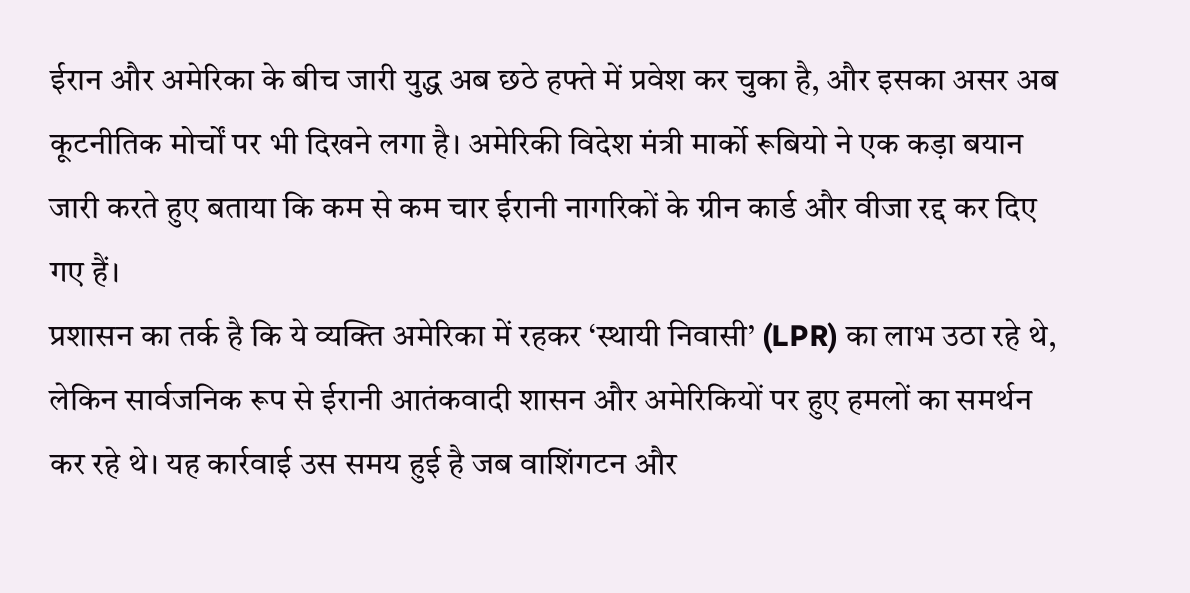ईरान और अमेरिका के बीच जारी युद्ध अब छठे हफ्ते में प्रवेश कर चुका है, और इसका असर अब कूटनीतिक मोर्चों पर भी दिखने लगा है। अमेरिकी विदेश मंत्री मार्को रूबियो ने एक कड़ा बयान जारी करते हुए बताया कि कम से कम चार ईरानी नागरिकों के ग्रीन कार्ड और वीजा रद्द कर दिए गए हैं।
प्रशासन का तर्क है कि ये व्यक्ति अमेरिका में रहकर ‘स्थायी निवासी’ (LPR) का लाभ उठा रहे थे, लेकिन सार्वजनिक रूप से ईरानी आतंकवादी शासन और अमेरिकियों पर हुए हमलों का समर्थन कर रहे थे। यह कार्रवाई उस समय हुई है जब वाशिंगटन और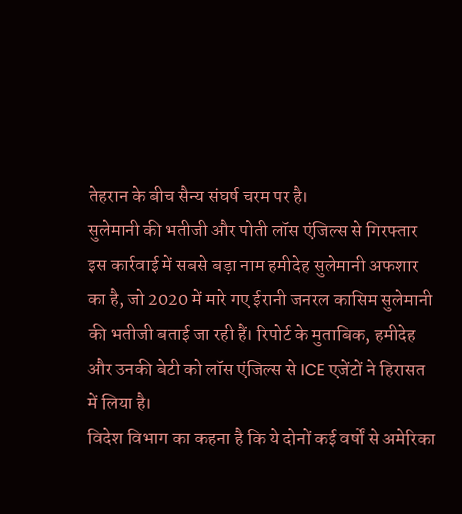तेहरान के बीच सैन्य संघर्ष चरम पर है।
सुलेमानी की भतीजी और पोती लॉस एंजिल्स से गिरफ्तार
इस कार्रवाई में सबसे बड़ा नाम हमीदेह सुलेमानी अफशार का है, जो 2020 में मारे गए ईरानी जनरल कासिम सुलेमानी की भतीजी बताई जा रही हैं। रिपोर्ट के मुताबिक, हमीदेह और उनकी बेटी को लॉस एंजिल्स से ICE एजेंटों ने हिरासत में लिया है।
विदेश विभाग का कहना है कि ये दोनों कई वर्षों से अमेरिका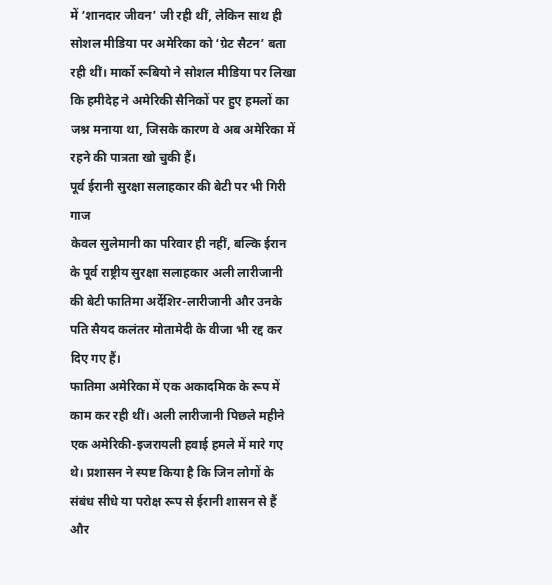में ‘शानदार जीवन’ जी रही थीं, लेकिन साथ ही सोशल मीडिया पर अमेरिका को ‘ग्रेट सैटन’ बता रही थीं। मार्को रूबियो ने सोशल मीडिया पर लिखा कि हमीदेह ने अमेरिकी सैनिकों पर हुए हमलों का जश्न मनाया था, जिसके कारण वे अब अमेरिका में रहने की पात्रता खो चुकी हैं।
पूर्व ईरानी सुरक्षा सलाहकार की बेटी पर भी गिरी गाज
केवल सुलेमानी का परिवार ही नहीं, बल्कि ईरान के पूर्व राष्ट्रीय सुरक्षा सलाहकार अली लारीजानी की बेटी फातिमा अर्देशिर-लारीजानी और उनके पति सैयद कलंतर मोतामेदी के वीजा भी रद्द कर दिए गए हैं।
फातिमा अमेरिका में एक अकादमिक के रूप में काम कर रही थीं। अली लारीजानी पिछले महीने एक अमेरिकी-इजरायली हवाई हमले में मारे गए थे। प्रशासन ने स्पष्ट किया है कि जिन लोगों के संबंध सीधे या परोक्ष रूप से ईरानी शासन से हैं और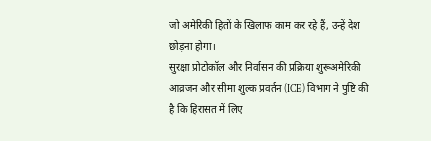जो अमेरिकी हितों के खिलाफ काम कर रहे हैं, उन्हें देश छोड़ना होगा।
सुरक्षा प्रोटोकॉल और निर्वासन की प्रक्रिया शुरूअमेरिकी आव्रजन और सीमा शुल्क प्रवर्तन (ICE) विभाग ने पुष्टि की है कि हिरासत में लिए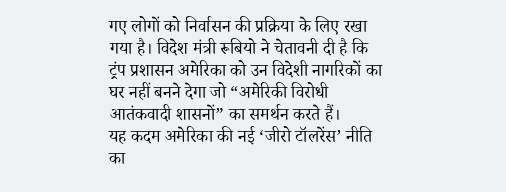गए लोगों को निर्वासन की प्रक्रिया के लिए रखा गया है। विदेश मंत्री रूबियो ने चेतावनी दी है कि ट्रंप प्रशासन अमेरिका को उन विदेशी नागरिकों का घर नहीं बनने देगा जो “अमेरिकी विरोधी आतंकवादी शासनों” का समर्थन करते हैं।
यह कदम अमेरिका की नई ‘जीरो टॉलरेंस’ नीति का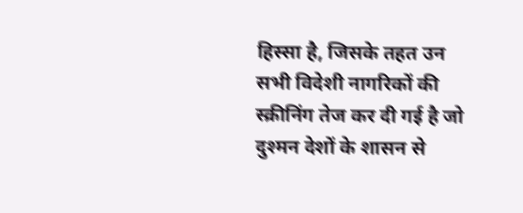हिस्सा है, जिसके तहत उन सभी विदेशी नागरिकों की स्क्रीनिंग तेज कर दी गई है जो दुश्मन देशों के शासन से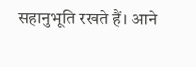सहानुभूति रखते हैं। आने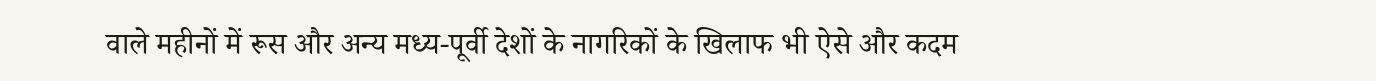वाले महीनों में रूस और अन्य मध्य-पूर्वी देशों के नागरिकों के खिलाफ भी ऐसे और कदम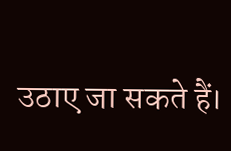उठाए जा सकते हैं।